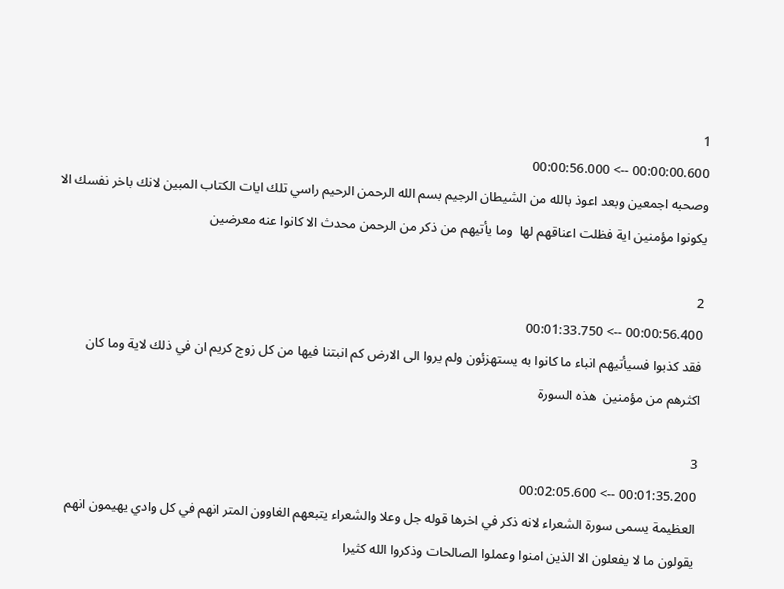1
00:00:00.600 --> 00:00:56.000
وصحبه اجمعين وبعد اعوذ بالله من الشيطان الرجيم بسم الله الرحمن الرحيم راسي تلك ايات الكتاب المبين لانك باخر نفسك الا يكونوا مؤمنين اية فظلت اعناقهم لها  وما يأتيهم من ذكر من الرحمن محدث الا كانوا عنه معرضين

2
00:00:56.400 --> 00:01:33.750
فقد كذبوا فسيأتيهم انباء ما كانوا به يستهزئون ولم يروا الى الارض كم انبتنا فيها من كل زوج كريم ان في ذلك لاية وما كان اكثرهم من مؤمنين  هذه السورة

3
00:01:35.200 --> 00:02:05.600
العظيمة يسمى سورة الشعراء لانه ذكر في اخرها قوله جل وعلا والشعراء يتبعهم الغاوون المتر انهم في كل وادي يهيمون انهم يقولون ما لا يفعلون الا الذين امنوا وعملوا الصالحات وذكروا الله كثيرا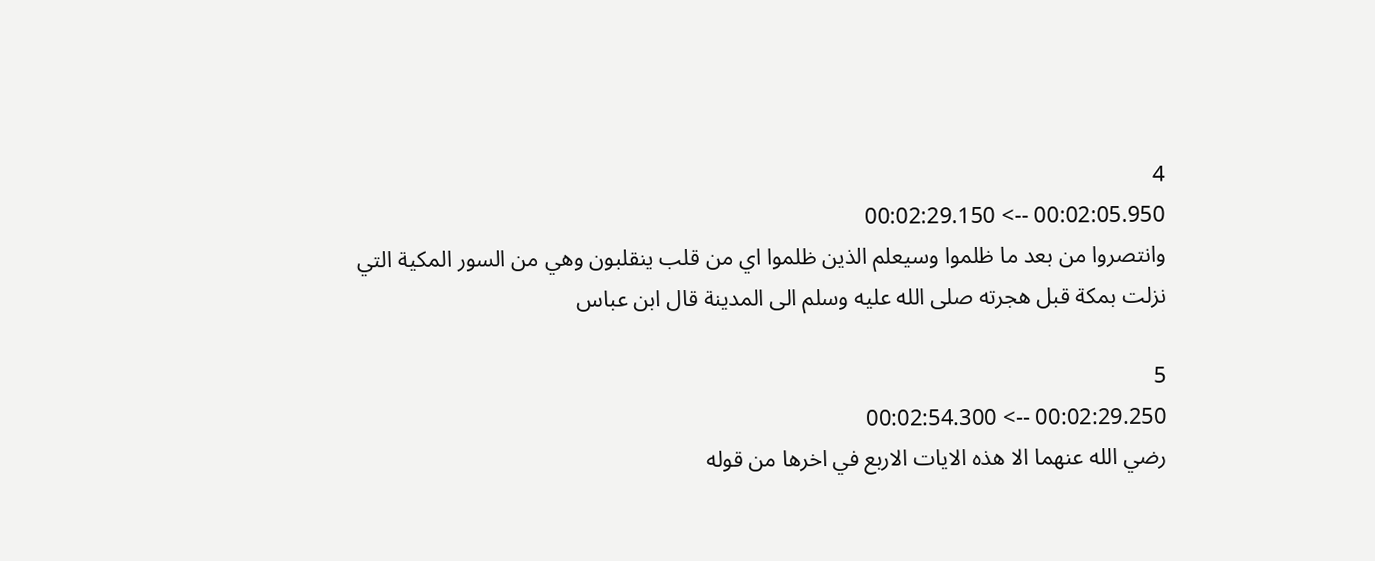4
00:02:05.950 --> 00:02:29.150
وانتصروا من بعد ما ظلموا وسيعلم الذين ظلموا اي من قلب ينقلبون وهي من السور المكية التي نزلت بمكة قبل هجرته صلى الله عليه وسلم الى المدينة قال ابن عباس

5
00:02:29.250 --> 00:02:54.300
رضي الله عنهما الا هذه الايات الاربع في اخرها من قوله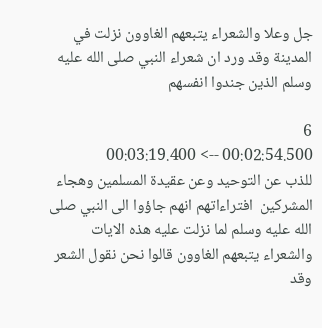جل وعلا والشعراء يتبعهم الغاوون نزلت في المدينة وقد ورد ان شعراء النبي صلى الله عليه وسلم الذين جندوا انفسهم

6
00:02:54.500 --> 00:03:19.400
للذب عن التوحيد وعن عقيدة المسلمين وهجاء المشركين  افتراءاتهم انهم جاؤوا الى النبي صلى الله عليه وسلم لما نزلت عليه هذه الايات والشعراء يتبعهم الغاوون قالوا نحن نقول الشعر وقد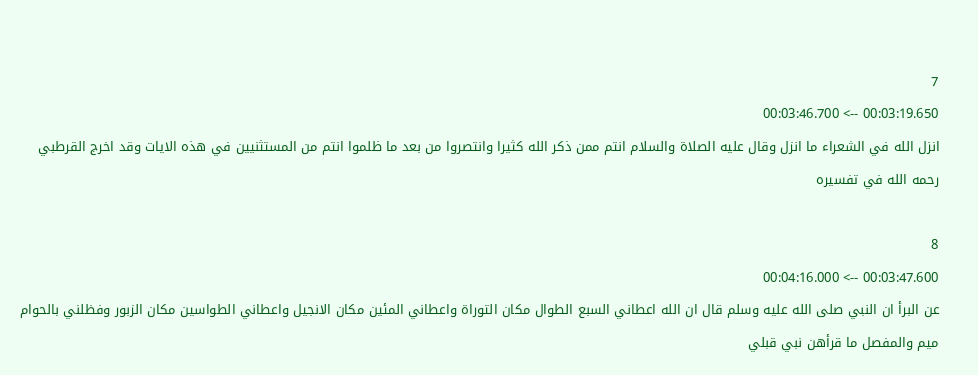7
00:03:19.650 --> 00:03:46.700
انزل الله في الشعراء ما انزل وقال عليه الصلاة والسلام انتم ممن ذكر الله كثيرا وانتصروا من بعد ما ظلموا انتم من المستثنيين في هذه الايات وقد اخرج القرطبي رحمه الله في تفسيره

8
00:03:47.600 --> 00:04:16.000
عن البرأ ان النبي صلى الله عليه وسلم قال ان الله اعطاني السبع الطوال مكان التوراة واعطاني المئين مكان الانجيل واعطاني الطواسين مكان الزبور وفظلني بالحوام ميم والمفصل ما قرأهن نبي قبلي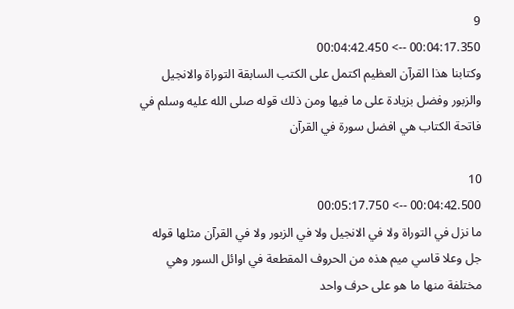9
00:04:17.350 --> 00:04:42.450
وكتابنا هذا القرآن العظيم اكتمل على الكتب السابقة التوراة والانجيل والزبور وفضل بزيادة على ما فيها ومن ذلك قوله صلى الله عليه وسلم في فاتحة الكتاب هي افضل سورة في القرآن

10
00:04:42.500 --> 00:05:17.750
ما نزل في التوراة ولا في الانجيل ولا في الزبور ولا في القرآن مثلها قوله جل وعلا قاسي ميم هذه من الحروف المقطعة في اوائل السور وهي مختلفة منها ما هو على حرف واحد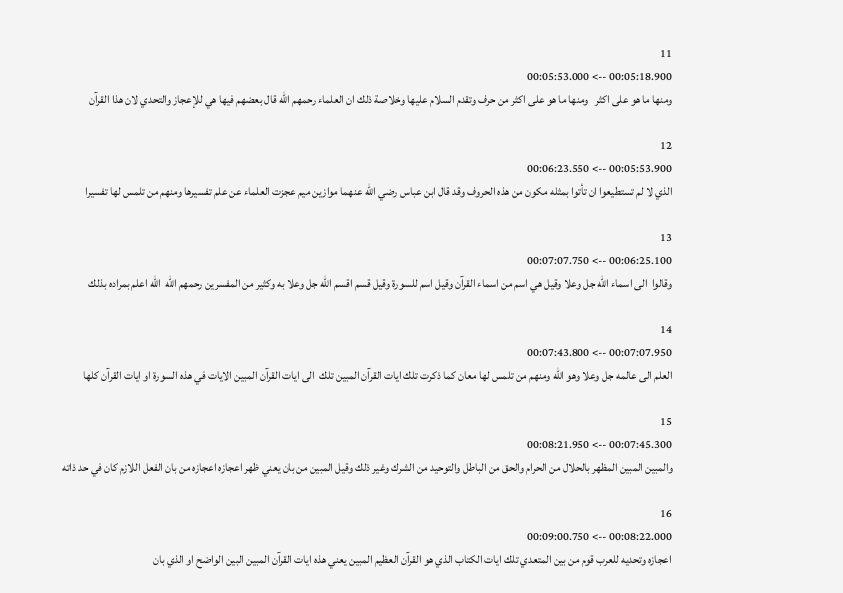11
00:05:18.900 --> 00:05:53.000
ومنها ما هو على اكثر   ومنها ما هو على اكثر من حرف وتقدم السلام عليها وخلاصة ذلك ان العلماء رحمهم الله قال بعضهم فيها هي للإعجاز والتحدي لان هذا القرآن

12
00:05:53.900 --> 00:06:23.550
الذي لا لم تستطيعوا ان تأتوا بمثله مكون من هذه الحروف وقد قال ابن عباس رضي الله عنهما موازين ميم عجزت العلماء عن علم تفسيرها ومنهم من تلمس لها تفسيرا

13
00:06:25.100 --> 00:07:07.750
وقالوا  الى اسماء الله جل وعلا وقيل هي اسم من اسماء القرآن وقيل اسم للسورة وقيل قسم اقسم الله جل وعلا به وكثير من المفسرين رحمهم الله  الله اعلم بمراده بذلك

14
00:07:07.950 --> 00:07:43.800
العلم الى عالمه جل وعلا وهو الله ومنهم من تلمس لها معان كما ذكرت تلك ايات القرآن المبين تلك  الى ايات القرآن المبين الايات في هذه السورة او ايات القرآن كلها

15
00:07:45.300 --> 00:08:21.950
والمبين المبين المظهر بالحلال من الحرام والحق من الباطل والتوحيد من الشرك وغير ذلك وقيل المبين من بان يعني ظهر اعجازه اعجازه من بان الفعل اللازم كان في حد ذاته

16
00:08:22.000 --> 00:09:00.750
اعجازه وتحديه للعرب قوم من بين المتعدي تلك ايات الكتاب الذي هو القرآن العظيم المبين يعني هذه ايات القرآن المبين البين الواضح او الذي بان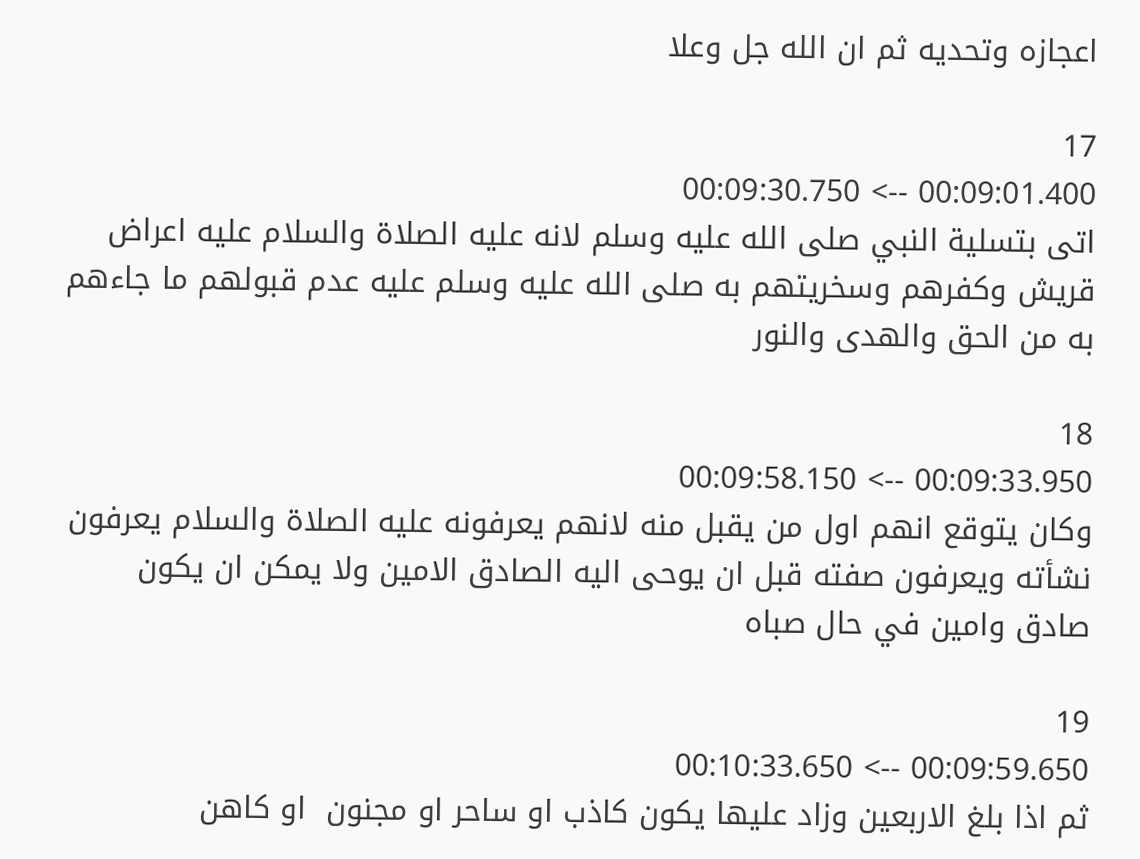اعجازه وتحديه ثم ان الله جل وعلا

17
00:09:01.400 --> 00:09:30.750
اتى بتسلية النبي صلى الله عليه وسلم لانه عليه الصلاة والسلام عليه اعراض قريش وكفرهم وسخريتهم به صلى الله عليه وسلم عليه عدم قبولهم ما جاءهم به من الحق والهدى والنور

18
00:09:33.950 --> 00:09:58.150
وكان يتوقع انهم اول من يقبل منه لانهم يعرفونه عليه الصلاة والسلام يعرفون نشأته ويعرفون صفته قبل ان يوحى اليه الصادق الامين ولا يمكن ان يكون صادق وامين في حال صباه

19
00:09:59.650 --> 00:10:33.650
ثم اذا بلغ الاربعين وزاد عليها يكون كاذب او ساحر او مجنون  او كاهن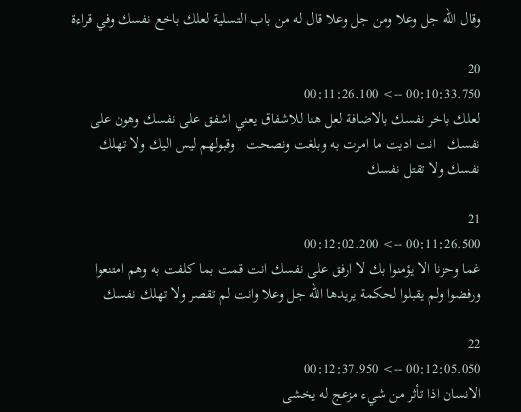وقال الله جل وعلا ومن جل وعلا قال له من باب التسلية لعلك باخع نفسك وفي قراءة

20
00:10:33.750 --> 00:11:26.100
لعلك باخر نفسك بالاضافة لعل هنا للاشفاق يعني اشفق على نفسك وهون على نفسك   انت اديت ما امرت به وبلغت ونصحت   وقبولهم ليس اليك ولا تهلك نفسك ولا تقتل نفسك

21
00:11:26.500 --> 00:12:02.200
غما وحزنا الا يؤمنوا بك لا ارفق على نفسك انت قمت بما كلفت به وهم امتنعوا ورفضوا ولم يقبلوا لحكمة يريدها الله جل وعلا وانت لم تقصر ولا تهلك نفسك

22
00:12:05.050 --> 00:12:37.950
الانسان اذا تأثر من شيء مزعج له يخشى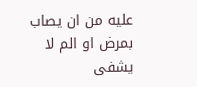عليه من ان يصاب بمرض او الم لا يشفى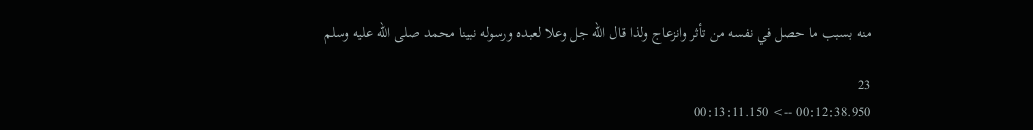منه بسبب ما حصل في نفسه من تأثر وانزعاج ولذا قال الله جل وعلا لعبده ورسوله نبينا محمد صلى الله عليه وسلم

23
00:12:38.950 --> 00:13:11.150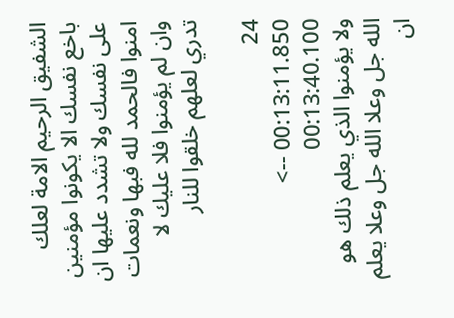الشفيق الرحيم الامة لعلك باخع نفسك الا يكونوا مؤمنين على نفسك ولا تشدد عليها ان امنوا فالحمد لله فبها ونعمات وان لم يؤمنوا فلا عليك لا تدري لعلهم خلقوا للنار

24
00:13:11.850 --> 00:13:40.100
ولا يؤمنوا الذي يعلم ذلك هو الله جل وعلا الله جل وعلا يعلم ان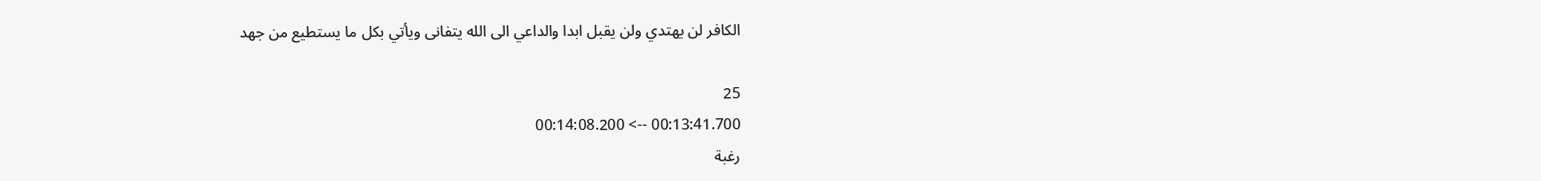الكافر لن يهتدي ولن يقبل ابدا والداعي الى الله يتفانى ويأتي بكل ما يستطيع من جهد

25
00:13:41.700 --> 00:14:08.200
رغبة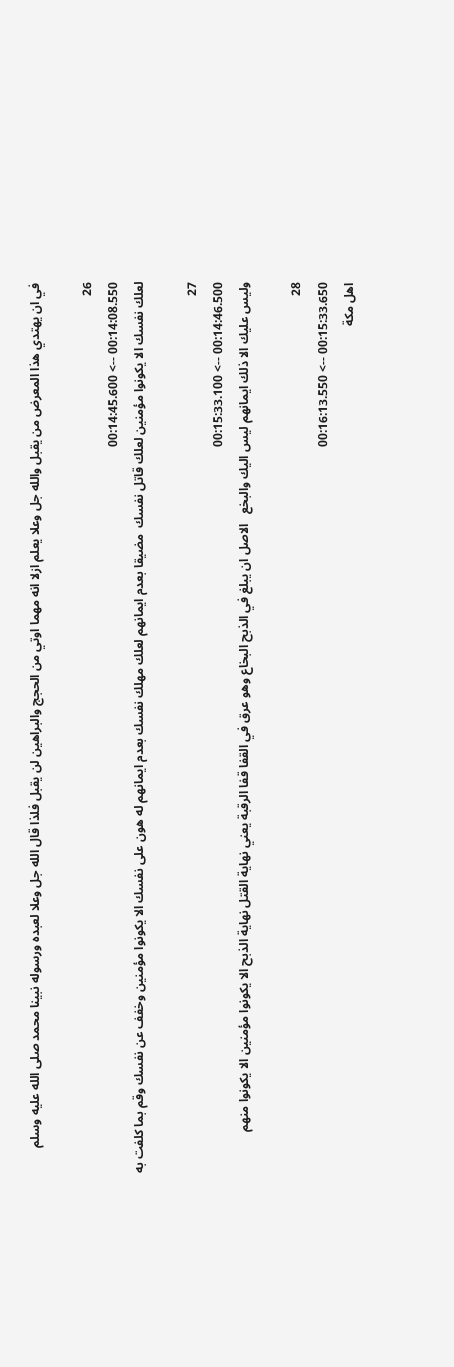في ان يهتدي هذا المعرض من يقبل والله جل وعلا يعلم ازلا انه مهما اوتي من الحجج والبراهين لن يقبل فلذا قال الله جل وعلا لعبده ورسوله نبينا محمد صلى الله عليه وسلم

26
00:14:08.550 --> 00:14:45.600
لعلك نفسك الا يكونوا مؤمنين لعلك قاتل نفسك  مضيقا بعدم ايمانهم لعلك مهلك نفسك بعدم ايمانهم له هون على نفسك الا يكونوا مؤمنين وخفف عن نفسك وقم بما كلفت به

27
00:14:46.500 --> 00:15:33.100
وليس عليك الا ذلك ايمانهم ليس اليك والبخع   الاصل ان يبلغ في الذبح البخاع وهو عرق في القفا قفا الرقبة يعني نهاية القتل نهاية الذبح الا يكونوا مؤمنين الا يكونوا منهم

28
00:15:33.650 --> 00:16:13.550
اهل مكة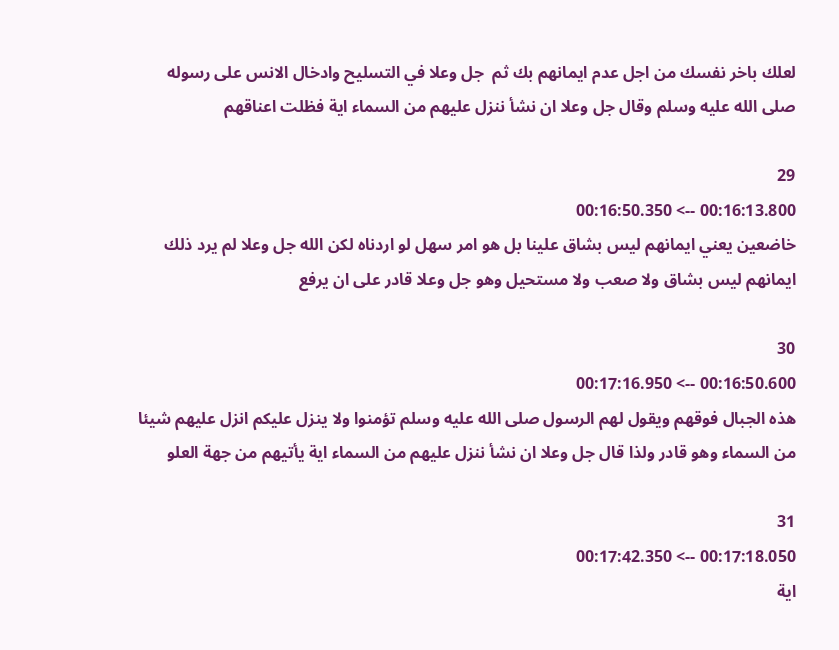لعلك باخر نفسك من اجل عدم ايمانهم بك ثم  جل وعلا في التسليح وادخال الانس على رسوله صلى الله عليه وسلم وقال جل وعلا ان نشأ ننزل عليهم من السماء اية فظلت اعناقهم

29
00:16:13.800 --> 00:16:50.350
خاضعين يعني ايمانهم ليس بشاق علينا بل هو امر سهل لو اردناه لكن الله جل وعلا لم يرد ذلك ايمانهم ليس بشاق ولا صعب ولا مستحيل وهو جل وعلا قادر على ان يرفع

30
00:16:50.600 --> 00:17:16.950
هذه الجبال فوقهم ويقول لهم الرسول صلى الله عليه وسلم تؤمنوا ولا ينزل عليكم انزل عليهم شيئا من السماء وهو قادر ولذا قال جل وعلا ان نشأ ننزل عليهم من السماء اية يأتيهم من جهة العلو

31
00:17:18.050 --> 00:17:42.350
اية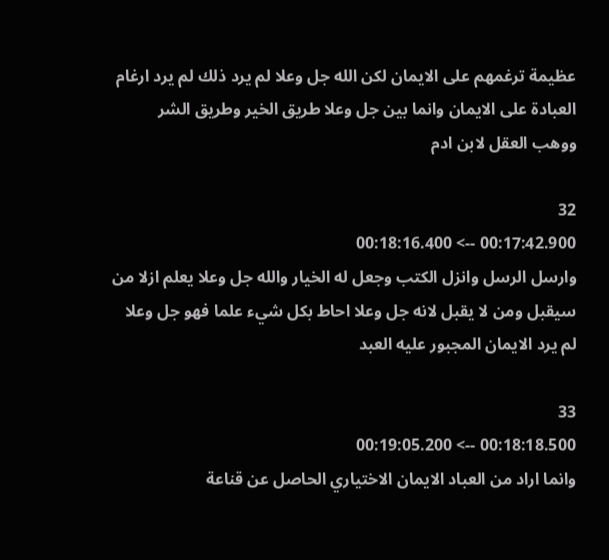عظيمة ترغمهم على الايمان لكن الله جل وعلا لم يرد ذلك لم يرد ارغام العبادة على الايمان وانما بين جل وعلا طريق الخير وطريق الشر ووهب العقل لابن ادم

32
00:17:42.900 --> 00:18:16.400
وارسل الرسل وانزل الكتب وجعل له الخيار والله جل وعلا يعلم ازلا من سيقبل ومن لا يقبل لانه جل وعلا احاط بكل شيء علما فهو جل وعلا لم يرد الايمان المجبور عليه العبد

33
00:18:18.500 --> 00:19:05.200
وانما اراد من العباد الايمان الاختياري الحاصل عن قناعة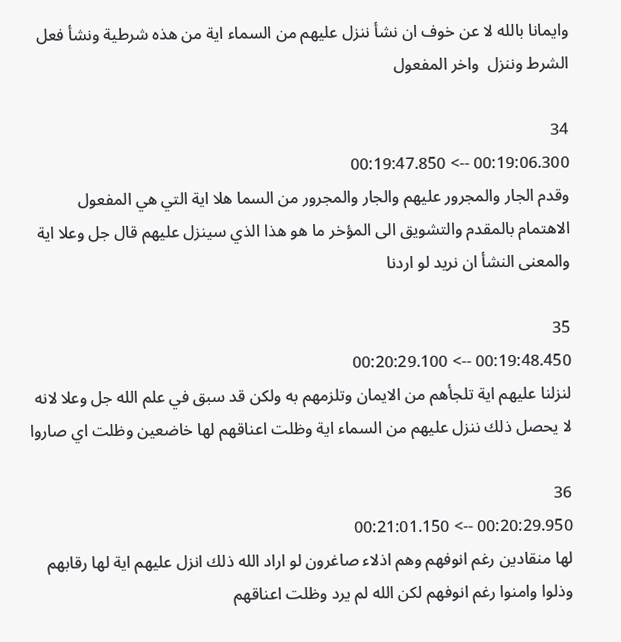وايمانا بالله لا عن خوف ان نشأ ننزل عليهم من السماء اية من هذه شرطية ونشأ فعل الشرط وننزل  واخر المفعول

34
00:19:06.300 --> 00:19:47.850
وقدم الجار والمجرور عليهم والجار والمجرور من السما هلا اية التي هي المفعول الاهتمام بالمقدم والتشويق الى المؤخر ما هو هذا الذي سينزل عليهم قال جل وعلا اية والمعنى النشأ ان نريد لو اردنا

35
00:19:48.450 --> 00:20:29.100
لنزلنا عليهم اية تلجأهم من الايمان وتلزمهم به ولكن قد سبق في علم الله جل وعلا لانه لا يحصل ذلك ننزل عليهم من السماء اية وظلت اعناقهم لها خاضعين وظلت اي صاروا

36
00:20:29.950 --> 00:21:01.150
لها منقادين رغم انوفهم وهم اذلاء صاغرون لو اراد الله ذلك انزل عليهم اية لها رقابهم وذلوا وامنوا رغم انوفهم لكن الله لم يرد وظلت اعناقهم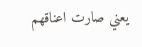يعني صارت اعناقهم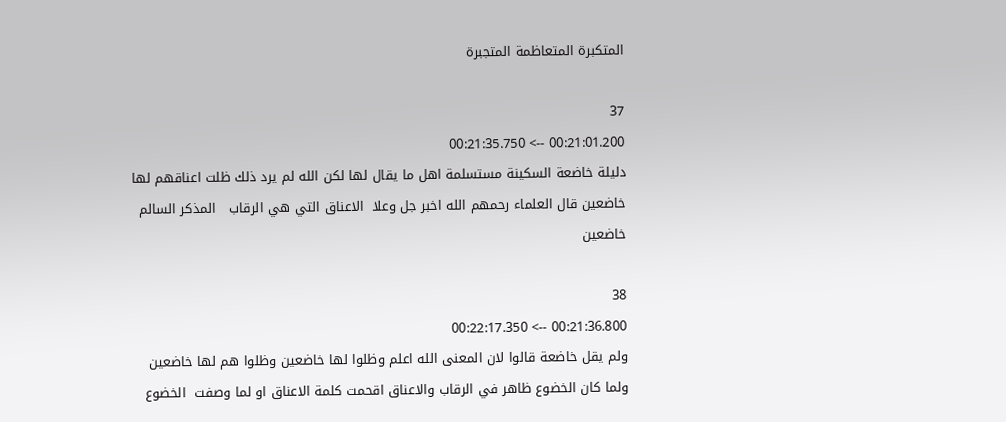المتكبرة المتعاظمة المتجبرة

37
00:21:01.200 --> 00:21:35.750
دليلة خاضعة السكينة مستسلمة اهل ما يقال لها لكن الله لم يرد ذلك ظلت اعناقهم لها خاضعين قال العلماء رحمهم الله اخبر جل وعلا  الاعناق التي هي الرقاب   المذكر السالم خاضعين

38
00:21:36.800 --> 00:22:17.350
ولم يقل خاضعة قالوا لان المعنى الله اعلم وظلوا لها خاضعين وظلوا هم لها خاضعين ولما كان الخضوع ظاهر في الرقاب والاعناق اقحمت كلمة الاعناق او لما وصفت  الخضوع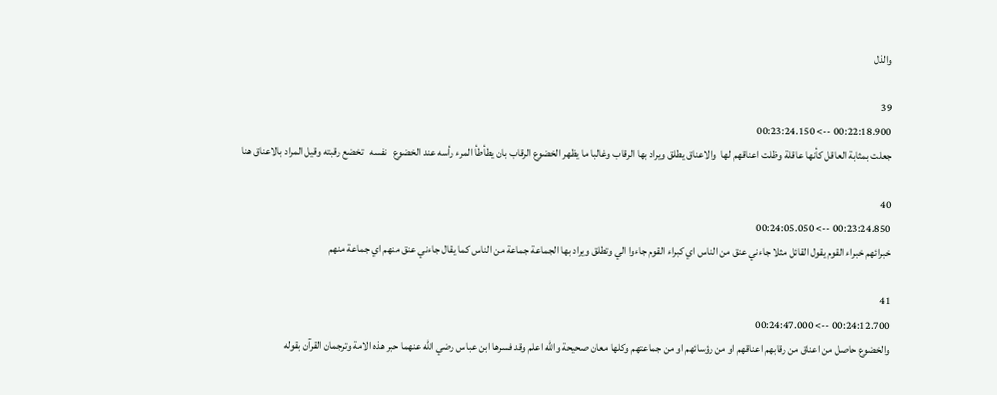والذل

39
00:22:18.900 --> 00:23:24.150
جعلت بمثابة العاقل كأنها عاقلة وظلت اعناقهم لها  والاعناق يطلق ويراد بها الرقاب وغالبا ما يظهر الخضوع الرقاب بان يطأطأ المرء رأسه عند الخضوع   نفسه   تخضع رقبته وقيل المراد بالاعناق هنا

40
00:23:24.850 --> 00:24:05.050
خبرائهم خبراء القوم يقول القائل مثلا جاءني عنق من الناس اي كبراء القوم جاءوا الي وتطلق ويراد بها الجماعة جماعة من الناس كما يقال جاءني عنق منهم اي جماعة منهم

41
00:24:12.700 --> 00:24:47.000
والخضوع حاصل من اعناق من رقابهم اعناقهم او من رؤسائهم او من جماعتهم وكلها معان صحيحة والله اعلم وقد فسرها ابن عباس رضي الله عنهما حبر هذه الامة وترجمان القرآن بقوله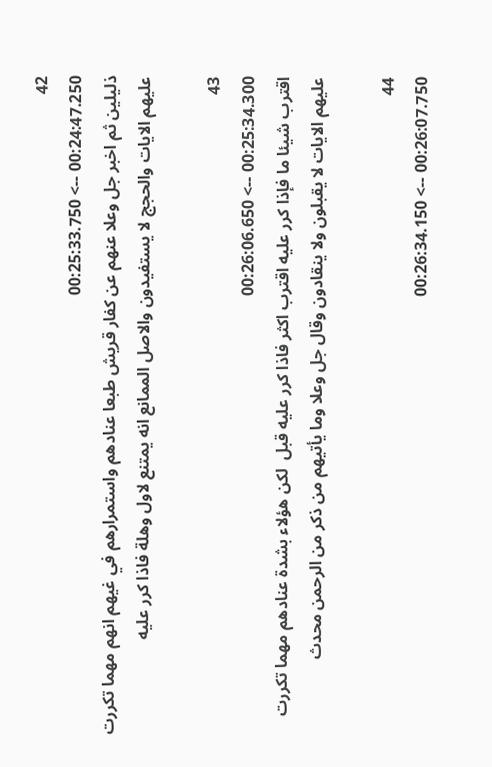42
00:24:47.250 --> 00:25:33.750
ذليلين ثم اخبر جل وعلا عنهم عن كفار قريش طبعا عنادهم واستمرارهم في غيهم انهم مهما تكررت عليهم الايات والحجج لا يستفيدون والاصل الممانع انه يمتنع لاول وهلة فاذا كرر عليه

43
00:25:34.300 --> 00:26:06.650
اقترب شيئا ما فإذا كرر عليه اقترب اكثر فاذا كرر عليه قبل  لكن هؤلاء بشدة عنادهم مهما تكررت عليهم الايات لا يقبلون ولا ينقادون وقال جل وعلا وما يأتيهم من ذكر من الرحمن محدث

44
00:26:07.750 --> 00:26:34.150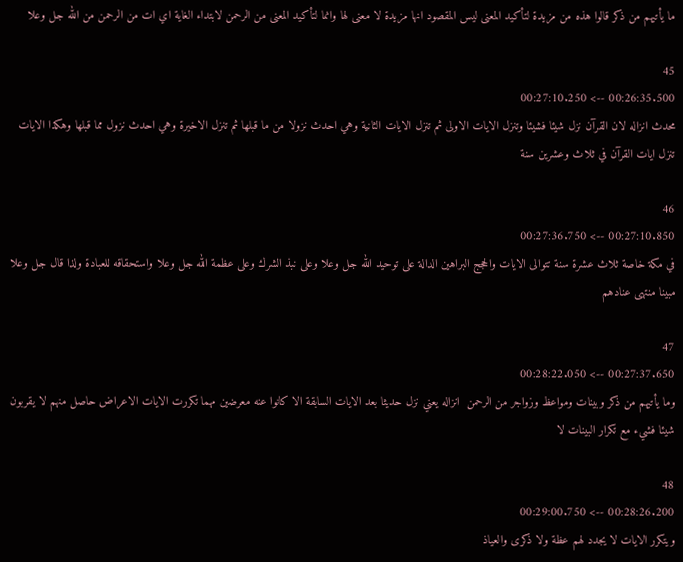ما يأتيهم من ذكر قالوا هذه من مزيدة لتأكيد المعنى ليس المقصود انها مزيدة لا معنى لها وانما لتأكيد المعنى من الرحمن لابتداء الغاية اي ات من الرحمن من الله جل وعلا

45
00:26:35.500 --> 00:27:10.250
محدث انزاله لان القرآن نزل شيئا فشيئا وتنزل الايات الاولى ثم تنزل الايات الثانية وهي احدث نزولا من ما قبلها ثم تنزل الاخيرة وهي احدث نزول مما قبلها وهكذا الايات تنزل ايات القرآن في ثلاث وعشرين سنة

46
00:27:10.850 --> 00:27:36.750
في مكة خاصة ثلاث عشرة سنة تتوالى الايات والحجج البراهين الدالة على توحيد الله جل وعلا وعلى نبذ الشرك وعلى عظمة الله جل وعلا واستحقاقه للعبادة ولذا قال جل وعلا مبينا منتهى عنادهم

47
00:27:37.650 --> 00:28:22.050
وما يأتيهم من ذكر وبينات ومواعظ وزواجر من الرحمن  انزاله يعني نزل حديثا بعد الايات السابقة الا كانوا عنه معرضين مهما تكررت الايات الاعراض حاصل منهم لا يقربون شيئا فشيء مع تكرار البينات لا

48
00:28:26.200 --> 00:29:00.750
ويتكرر الايات لا يجدد لهم عظة ولا ذكرى والعياذ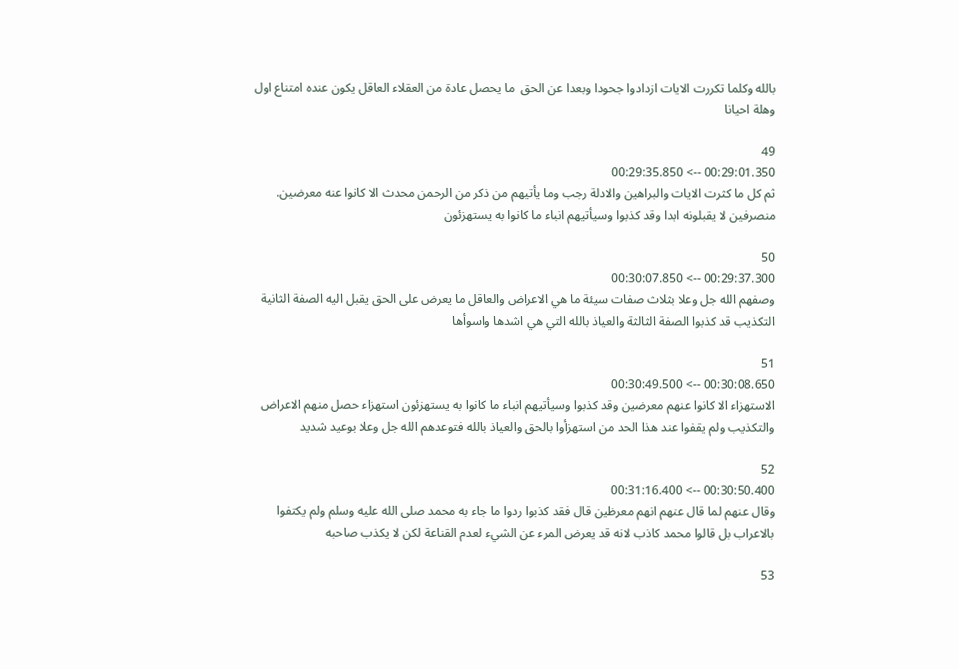بالله وكلما تكررت الايات ازدادوا جحودا وبعدا عن الحق  ما يحصل عادة من العقلاء العاقل يكون عنده امتناع اول وهلة احيانا

49
00:29:01.350 --> 00:29:35.850
ثم كل ما كثرت الايات والبراهين والادلة رجب وما يأتيهم من ذكر من الرحمن محدث الا كانوا عنه معرضين. منصرفين لا يقبلونه ابدا وقد كذبوا وسيأتيهم انباء ما كانوا به يستهزئون

50
00:29:37.300 --> 00:30:07.850
وصفهم الله جل وعلا بثلاث صفات سيئة ما هي الاعراض والعاقل ما يعرض على الحق يقبل اليه الصفة الثانية التكذيب قد كذبوا الصفة الثالثة والعياذ بالله التي هي اشدها واسوأها

51
00:30:08.650 --> 00:30:49.500
الاستهزاء الا كانوا عنهم معرضين وقد كذبوا وسيأتيهم انباء ما كانوا به يستهزئون استهزاء حصل منهم الاعراض والتكذيب ولم يقفوا عند هذا الحد من استهزأوا بالحق والعياذ بالله فتوعدهم الله جل وعلا بوعيد شديد

52
00:30:50.400 --> 00:31:16.400
وقال عنهم لما قال عنهم انهم معرظين قال فقد كذبوا ردوا ما جاء به محمد صلى الله عليه وسلم ولم يكتفوا بالاعراب بل قالوا محمد كاذب لانه قد يعرض المرء عن الشيء لعدم القناعة لكن لا يكذب صاحبه

53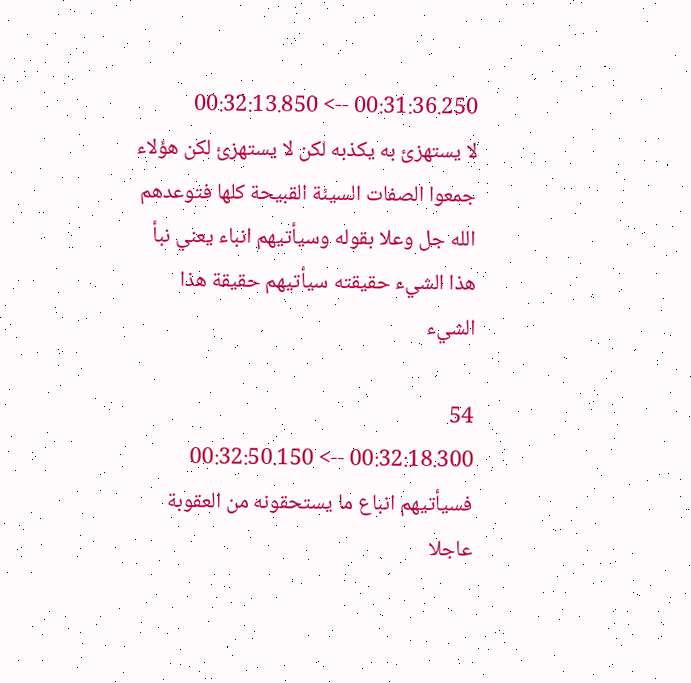00:31:36.250 --> 00:32:13.850
لا يستهزئ به يكذبه لكن لا يستهزئ لكن هؤلاء جمعوا الصفات السيئة القبيحة كلها فتوعدهم الله جل وعلا بقوله وسيأتيهم انباء يعني نبأ هذا الشيء حقيقته سيأتيهم حقيقة هذا الشيء

54
00:32:18.300 --> 00:32:50.150
فسيأتيهم انباع ما يستحقونه من العقوبة عاجلا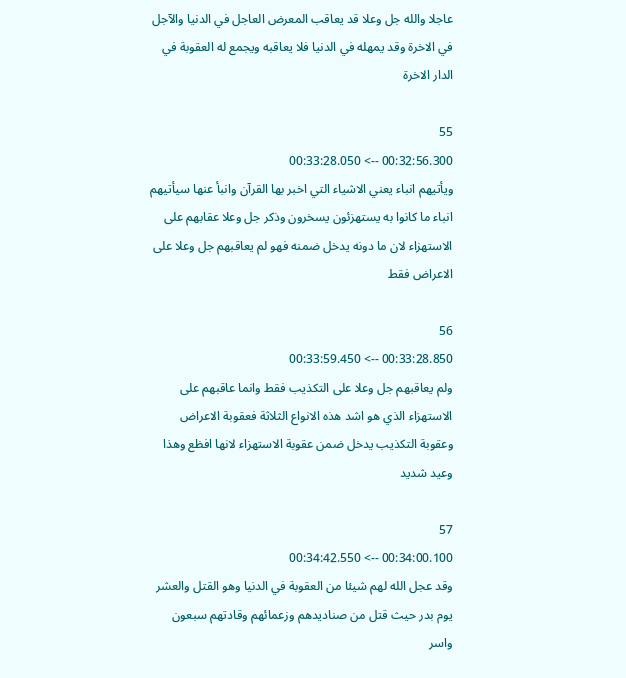عاجلا والله جل وعلا قد يعاقب المعرض العاجل في الدنيا والآجل في الاخرة وقد يمهله في الدنيا فلا يعاقبه ويجمع له العقوبة في الدار الاخرة

55
00:32:56.300 --> 00:33:28.050
ويأتيهم انباء يعني الاشياء التي اخبر بها القرآن وانبأ عنها سيأتيهم انباء ما كانوا به يستهزئون يسخرون وذكر جل وعلا عقابهم على الاستهزاء لان ما دونه يدخل ضمنه فهو لم يعاقبهم جل وعلا على الاعراض فقط

56
00:33:28.850 --> 00:33:59.450
ولم يعاقبهم جل وعلا على التكذيب فقط وانما عاقبهم على الاستهزاء الذي هو اشد هذه الانواع الثلاثة فعقوبة الاعراض وعقوبة التكذيب يدخل ضمن عقوبة الاستهزاء لانها افظع وهذا وعيد شديد

57
00:34:00.100 --> 00:34:42.550
وقد عجل الله لهم شيئا من العقوبة في الدنيا وهو القتل والعشر يوم بدر حيث قتل من صناديدهم وزعمائهم وقادتهم سبعون واسر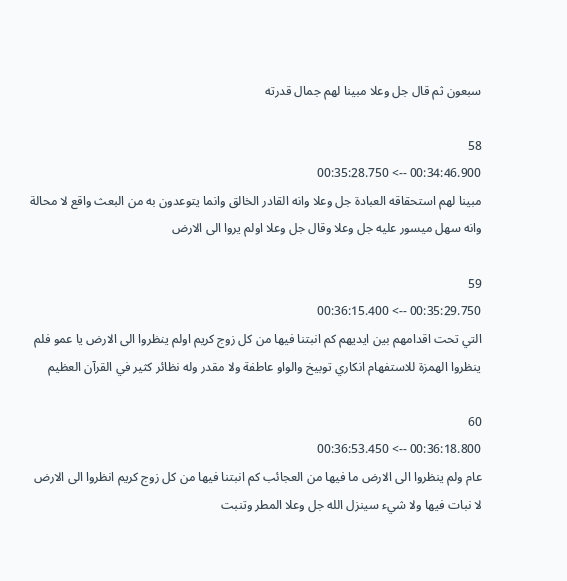سبعون ثم قال جل وعلا مبينا لهم جمال قدرته

58
00:34:46.900 --> 00:35:28.750
مبينا لهم استحقاقه العبادة جل وعلا وانه القادر الخالق وانما يتوعدون به من البعث واقع لا محالة وانه سهل ميسور عليه جل وعلا وقال جل وعلا اولم يروا الى الارض

59
00:35:29.750 --> 00:36:15.400
التي تحت اقدامهم بين ايديهم كم انبتنا فيها من كل زوج كريم اولم ينظروا الى الارض يا عمو فلم ينظروا الهمزة للاستفهام انكاري توبيخ والواو عاطفة ولا مقدر وله نظائر كثير في القرآن العظيم

60
00:36:18.800 --> 00:36:53.450
عام ولم ينظروا الى الارض ما فيها من العجائب كم انبتنا فيها من كل زوج كريم انظروا الى الارض  لا نبات فيها ولا شيء سينزل الله جل وعلا المطر وتنبت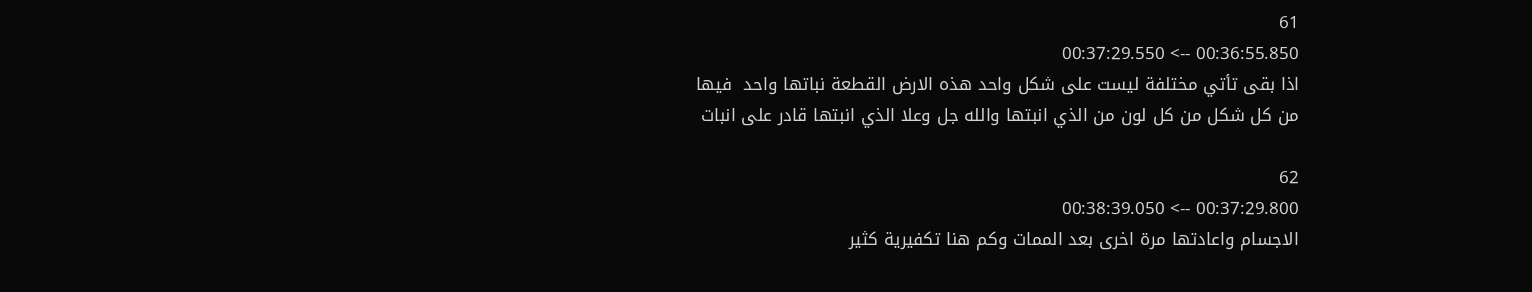61
00:36:55.850 --> 00:37:29.550
اذا بقى تأتي مختلفة ليست على شكل واحد هذه الارض القطعة نباتها واحد  فيها من كل شكل من كل لون من الذي انبتها والله جل وعلا الذي انبتها قادر على انبات

62
00:37:29.800 --> 00:38:39.050
الاجسام واعادتها مرة اخرى بعد الممات وكم هنا تكفيرية كثير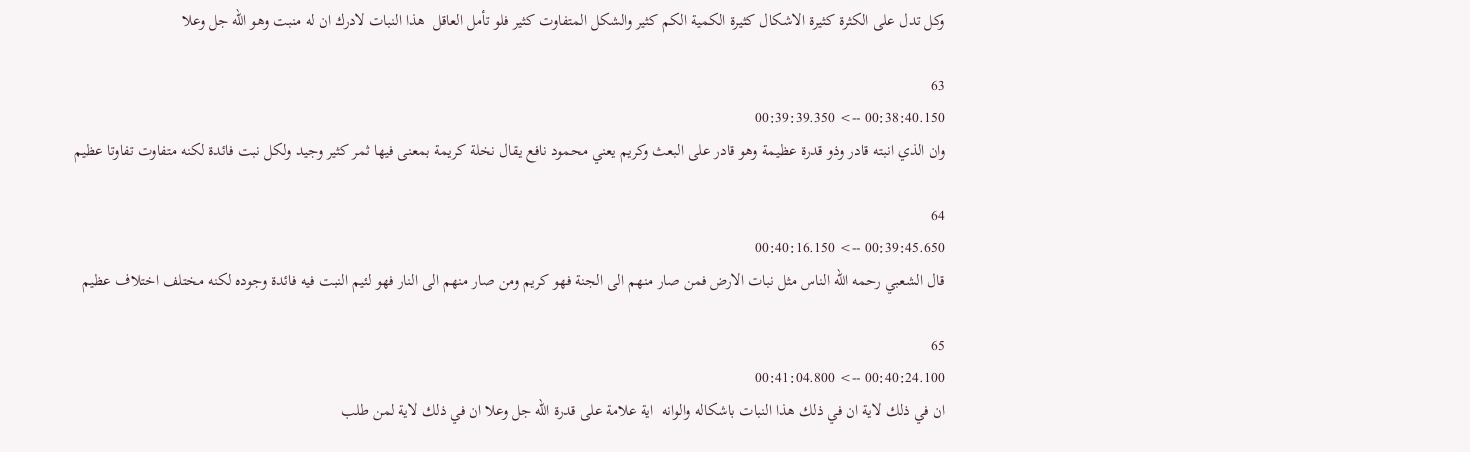وكل تدل على الكثرة كثيرة الاشكال كثيرة الكمية الكم كثير والشكل المتفاوت كثير فلو تأمل العاقل  هذا النبات لادرك ان له منبت وهو الله جل وعلا

63
00:38:40.150 --> 00:39:39.350
وان الذي انبته قادر وذو قدرة عظيمة وهو قادر على البعث وكريم يعني محمود نافع يقال نخلة كريمة بمعنى فيها ثمر كثير وجيد ولكل نبت فائدة لكنه متفاوت تفاوتا عظيم

64
00:39:45.650 --> 00:40:16.150
قال الشعبي رحمه الله الناس مثل نبات الارض فمن صار منهم الى الجنة فهو كريم ومن صار منهم الى النار فهو لئيم النبت فيه فائدة وجوده لكنه مختلف اختلاف عظيم

65
00:40:24.100 --> 00:41:04.800
ان في ذلك لاية ان في ذلك هذا النبات باشكاله والوانه  اية علامة على قدرة الله جل وعلا ان في ذلك لاية لمن طلب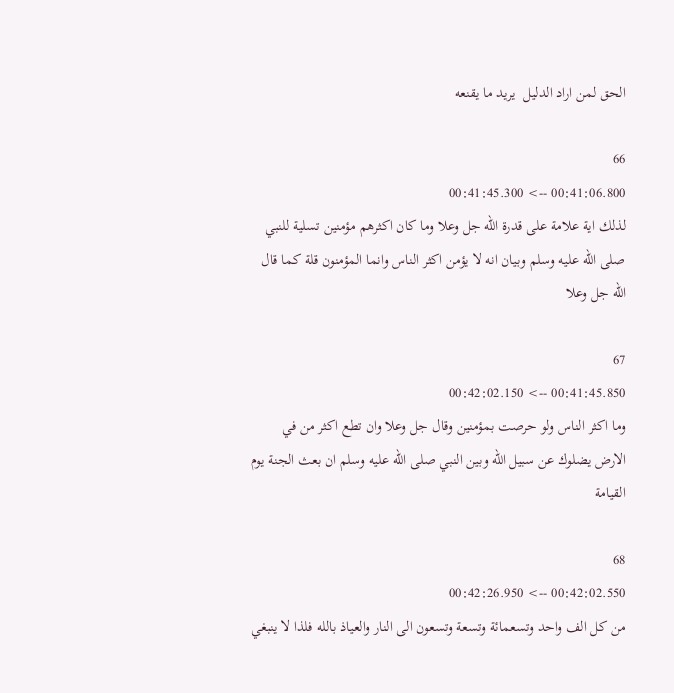الحق لمن اراد الدليل  يريد ما يقنعه

66
00:41:06.800 --> 00:41:45.300
لذلك اية علامة على قدرة الله جل وعلا وما كان اكثرهم مؤمنين تسلية للنبي صلى الله عليه وسلم وبيان انه لا يؤمن اكثر الناس وانما المؤمنون قلة كما قال الله جل وعلا

67
00:41:45.850 --> 00:42:02.150
وما اكثر الناس ولو حرصت بمؤمنين وقال جل وعلا وان تطع اكثر من في الارض يضلوك عن سبيل الله وبين النبي صلى الله عليه وسلم ان بعث الجنة يوم القيامة

68
00:42:02.550 --> 00:42:26.950
من كل الف واحد وتسعمائة وتسعة وتسعون الى النار والعياذ بالله فلذا لا ينبغي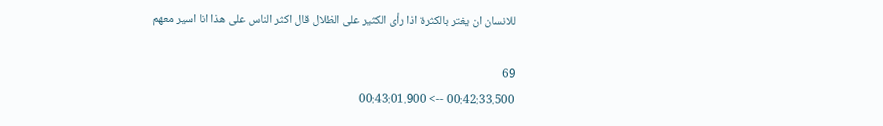للانسان ان يغتر بالكثرة اذا رأى الكثير على الظلال قال اكثر الناس على هذا انا اسير معهم

69
00:42:33.500 --> 00:43:01.900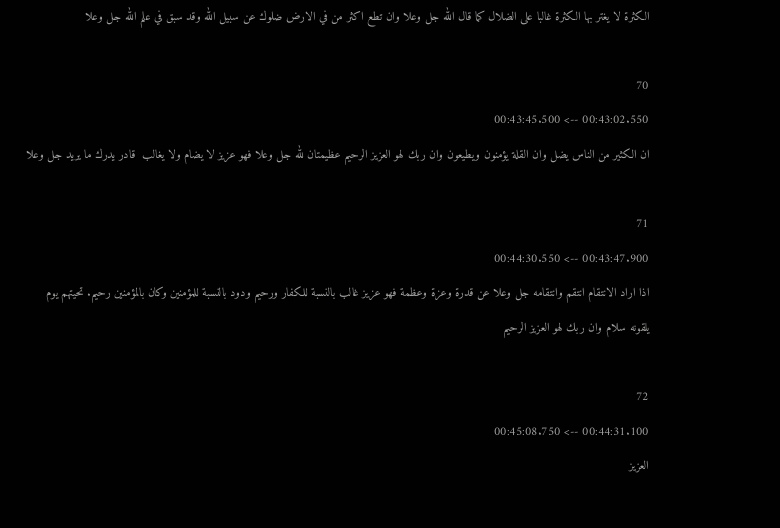الكثرة لا يغتر بها الكثرة غالبا على الضلال كما قال الله جل وعلا وان تطع اكثر من في الارض ضلوك عن سبيل الله وقد سبق في علم الله جل وعلا

70
00:43:02.550 --> 00:43:45.500
ان الكثير من الناس يضل وان القلة يؤمنون ويطيعون وان ربك لهو العزيز الرحيم عظيمتان لله جل وعلا فهو عزيز لا يضام ولا يغالب  قادر يدرك ما يريد جل وعلا

71
00:43:47.900 --> 00:44:30.550
اذا اراد الانتقام انتقم وانتقامه جل وعلا عن قدرة وعزة وعظمة فهو عزيز غالب بالنسبة للكفار ورحيم ودود بالنسبة للمؤمنين وكان بالمؤمنين رحيم. تحيتهم يوم يلقونه سلام وان ربك لهو العزيز الرحيم

72
00:44:31.100 --> 00:45:08.750
العزيز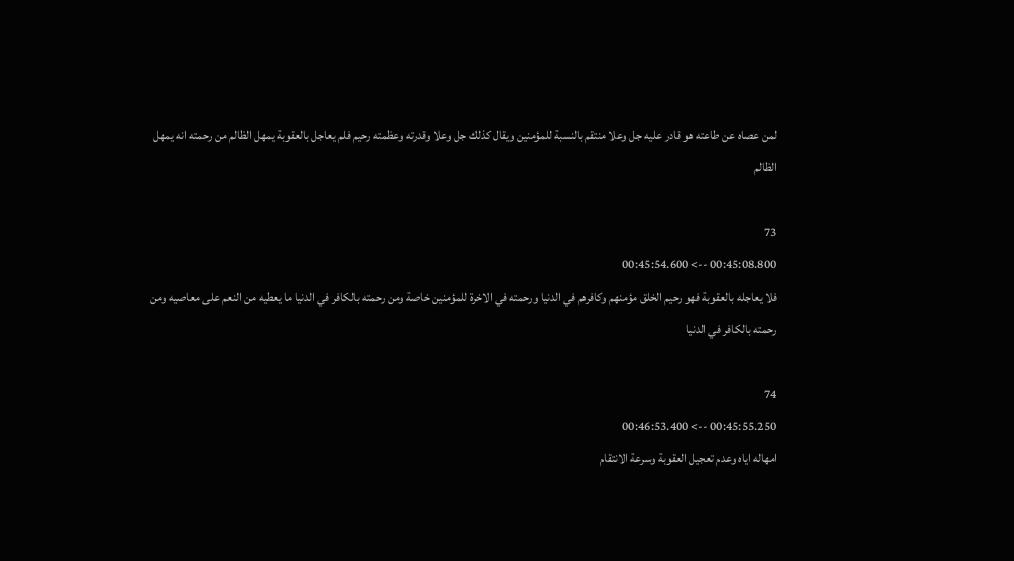لمن عصاه عن طاعته هو قادر عليه جل وعلا منتقم بالنسبة للمؤمنين ويقال كذلك جل وعلا وقدرته وعظمته رحيم فلم يعاجل بالعقوبة يمهل الظالم من رحمته انه يمهل الظالم

73
00:45:08.800 --> 00:45:54.600
فلا يعاجله بالعقوبة فهو رحيم الخلق مؤمنهم وكافرهم في الدنيا ورحمته في الاخرة للمؤمنين خاصة ومن رحمته بالكافر في الدنيا ما يعطيه من النعم على معاصيه ومن رحمته بالكافر في الدنيا

74
00:45:55.250 --> 00:46:53.400
امهاله اياه وعدم تعجيل العقوبة وسرعة الانتقام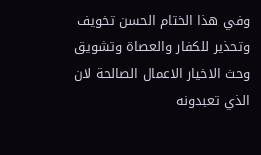وفي هذا الختام الحسن تخويف وتحذير للكفار والعصاة وتشويق وحث الاخيار الاعمال الصالحة لان الذي تعبدونه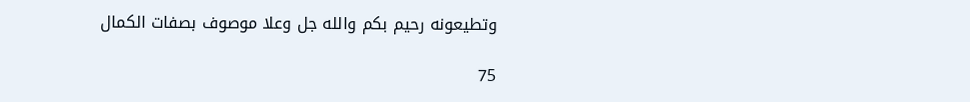وتطيعونه رحيم بكم والله جل وعلا موصوف بصفات الكمال

75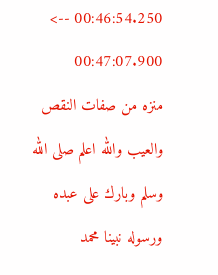00:46:54.250 --> 00:47:07.900
منزه من صفات النقص والعيب والله اعلم صلى الله وسلم وبارك على عبده ورسوله نبينا محمد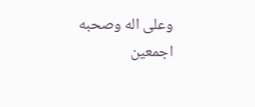وعلى اله وصحبه اجمعين